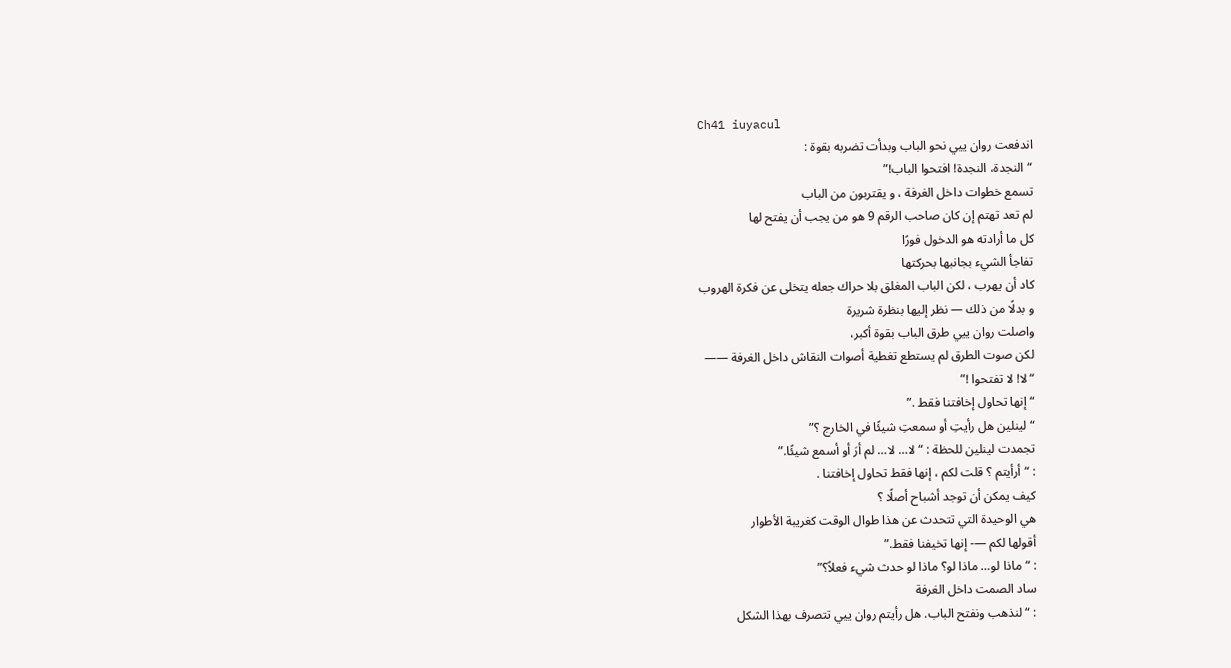Ch41 iuyacul
اندفعت روان ييي نحو الباب وبدأت تضربه بقوة :
“النجدة، النجدة! افتحوا الباب!”
تسمع خطوات داخل الغرفة ، و يقتربون من الباب
لم تعد تهتم إن كان صاحب الرقم 9 هو من يجب أن يفتح لها
كل ما أرادته هو الدخول فورًا
تفاجأ الشيء بجانبها بحركتها
كاد أن يهرب ، لكن الباب المغلق بلا حراك جعله يتخلى عن فكرة الهروب
و بدلًا من ذلك — نظر إليها بنظرة شريرة
واصلت روان ييي طرق الباب بقوة أكبر،
لكن صوت الطرق لم يستطع تغطية أصوات النقاش داخل الغرفة ——
“ لا! لا تفتحوا !”
“ إنها تحاول إخافتنا فقط .”
“ لينلين هل رأيتِ أو سمعتِ شيئًا في الخارج ؟”
تجمدت لينلين للحظة : “ لا… لا… لم أرَ أو أسمع شيئًا.”
: “ أرأيتم ؟ قلت لكم ، إنها فقط تحاول إخافتنا .
كيف يمكن أن توجد أشباح أصلًا ؟
هي الوحيدة التي تتحدث عن هذا طوال الوقت كغريبة الأطوار
أقولها لكم —- إنها تخيفنا فقط.”
: “ ماذا لو… ماذا لو؟ ماذا لو حدث شيء فعلاً؟”
ساد الصمت داخل الغرفة
: “ لنذهب ونفتح الباب. هل رأيتم روان ييي تتصرف بهذا الشكل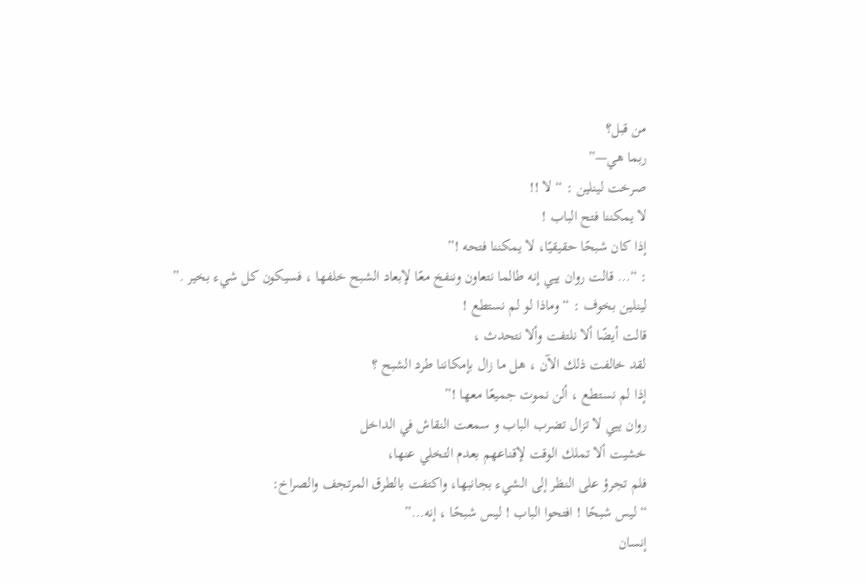من قبل؟
ربما هي—”
صرخت لينلين : “ لا !!
لا يمكننا فتح الباب !
إذا كان شبحًا حقيقيًا، لا يمكننا فتحه !”
: “… قالت روان ييي إنه طالما نتعاون وننفخ معًا لإبعاد الشبح خلفها ، فسيكون كل شيء بخير .”
لينلين بخوف : “ وماذا لو لم نستطع !
قالت أيضًا ألا نلتفت وألا نتحدث ،
لقد خالفت ذلك الآن ، هل ما زال بإمكاننا طرد الشبح ؟
إذا لم نستطع ، ألن نموت جميعًا معها !”
روان ييي لا تزال تضرب الباب و سمعت النقاش في الداخل
خشيت ألا تملك الوقت لإقناعهم بعدم التخلي عنها،
فلم تجرؤ على النظر إلى الشيء بجانبها، واكتفت بالطرق المرتجف والصراخ:
“ ليس شبحًا ! افتحوا الباب ! ليس شبحًا ، إنه…”
إنسان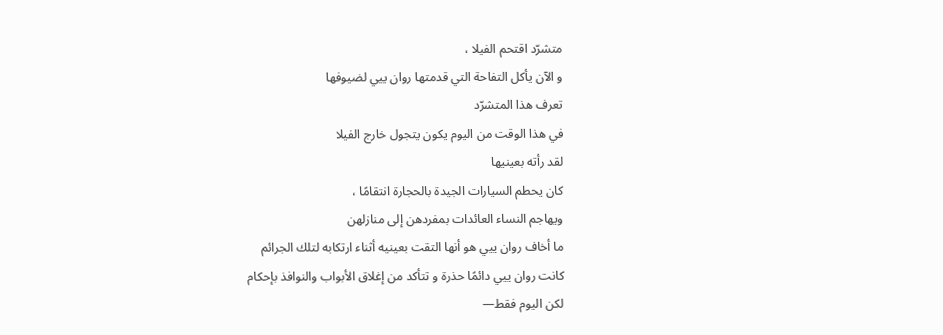متشرّد اقتحم الفيلا ،
و الآن يأكل التفاحة التي قدمتها روان ييي لضيوفها
تعرف هذا المتشرّد
في هذا الوقت من اليوم يكون يتجول خارج الفيلا
لقد رأته بعينيها
كان يحطم السيارات الجيدة بالحجارة انتقامًا ،
ويهاجم النساء العائدات بمفردهن إلى منازلهن
ما أخاف روان ييي هو أنها التقت بعينيه أثناء ارتكابه لتلك الجرائم
كانت روان ييي دائمًا حذرة و تتأكد من إغلاق الأبواب والنوافذ بإحكام
لكن اليوم فقط—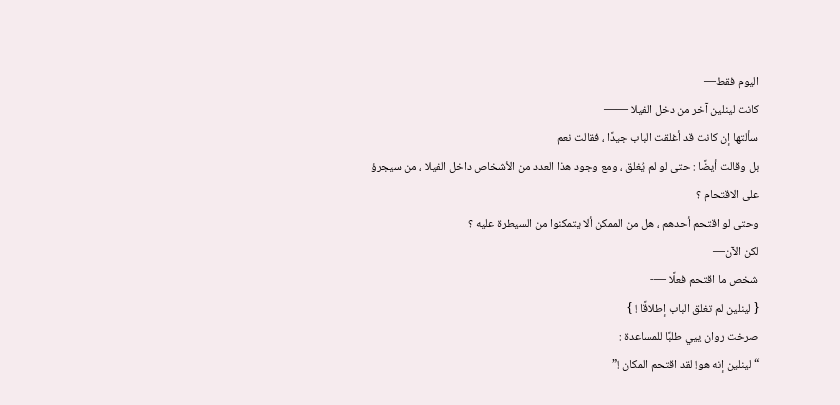اليوم فقط—
كانت لينلين آخر من دخل الفيلا ——
سألتها إن كانت قد أغلقت الباب جيدًا ، فقالت نعم
بل وقالت أيضًا : حتى لو لم يُغلق ، ومع وجود هذا العدد من الأشخاص داخل الفيلا ، من سيجرؤ على الاقتحام ؟
وحتى لو اقتحم أحدهم ، هل من الممكن ألا يتمكنوا من السيطرة عليه ؟
لكن الآن—
شخص ما اقتحم فعلًا —-
{ لينلين لم تغلق الباب إطلاقًا ! }
صرخت روان ييي طلبًا للمساعدة :
“ لينلين إنه هو! لقد اقتحم المكان !”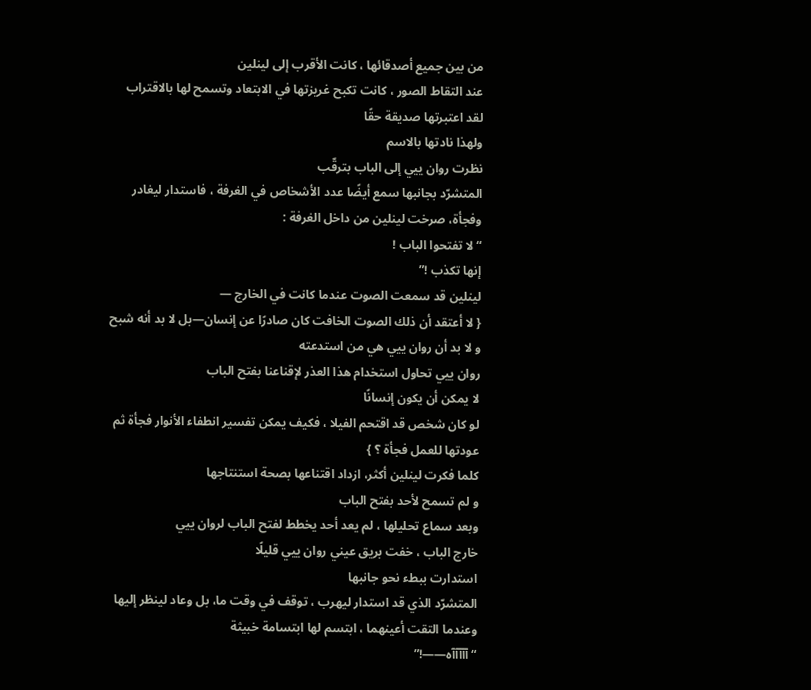من بين جميع أصدقائها ، كانت الأقرب إلى لينلين
عند التقاط الصور ، كانت تكبح غريزتها في الابتعاد وتسمح لها بالاقتراب
لقد اعتبرتها صديقة حقًا
ولهذا نادتها بالاسم
نظرت روان ييي إلى الباب بترقّب
المتشرّد بجانبها سمع أيضًا عدد الأشخاص في الغرفة ، فاستدار ليغادر
وفجأة، صرخت لينلين من داخل الغرفة :
“ لا تفتحوا الباب !
إنها تكذب !”
لينلين قد سمعت الصوت عندما كانت في الخارج —
{ لا أعتقد أن ذلك الصوت الخافت كان صادرًا عن إنسان—بل لا بد أنه شبح
و لا بد أن روان ييي هي من استدعته
روان ييي تحاول استخدام هذا العذر لإقناعنا بفتح الباب
لا يمكن أن يكون إنسانًا
لو كان شخص قد اقتحم الفيلا ، فكيف يمكن تفسير انطفاء الأنوار فجأة ثم عودتها للعمل فجأة ؟ }
كلما فكرت لينلين أكثر، ازداد اقتناعها بصحة استنتاجها
و لم تسمح لأحد بفتح الباب
وبعد سماع تحليلها ، لم يعد أحد يخطط لفتح الباب لروان ييي
خارج الباب ، خفت بريق عيني روان ييي قليلًا
استدارت ببطء نحو جانبها
المتشرّد الذي قد استدار ليهرب ، توقف في وقت ما، بل وعاد لينظر إليها
وعندما التقت أعينهما ، ابتسم لها ابتسامة خبيثة
“ آآآآآه——!”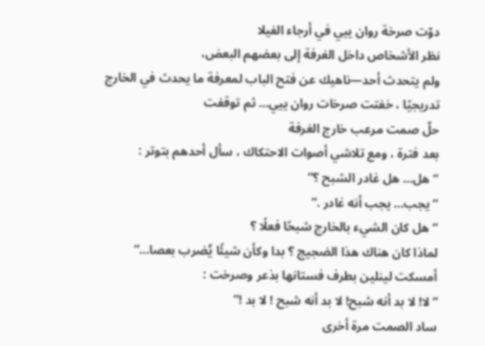دوّت صرخة روان ييي في أرجاء الفيلا
نظر الأشخاص داخل الغرفة إلى بعضهم البعض،
ولم يتحدث أحد—ناهيك عن فتح الباب لمعرفة ما يحدث في الخارج
تدريجيًا ، خفتت صرخات روان ييي… ثم توقفت
حلّ صمت مرعب خارج الغرفة
بعد فترة ، ومع تلاشي أصوات الاحتكاك ، سأل أحدهم بتوتر :
“ هل… هل غادر الشبح ؟”
“ يجب… يجب أنه غادر .”
“ هل كان الشيء بالخارج شبحًا فعلًا ؟
لماذا كان هناك هذا الضجيج ؟ بدا وكأن شيئًا يُضرب بعصا…”
أمسكت لينلين بطرف فستانها بذعر وصرخت :
“ لا! لا بد أنه شبح! لا بد أنه شبح ! لا بد !”
ساد الصمت مرة أخرى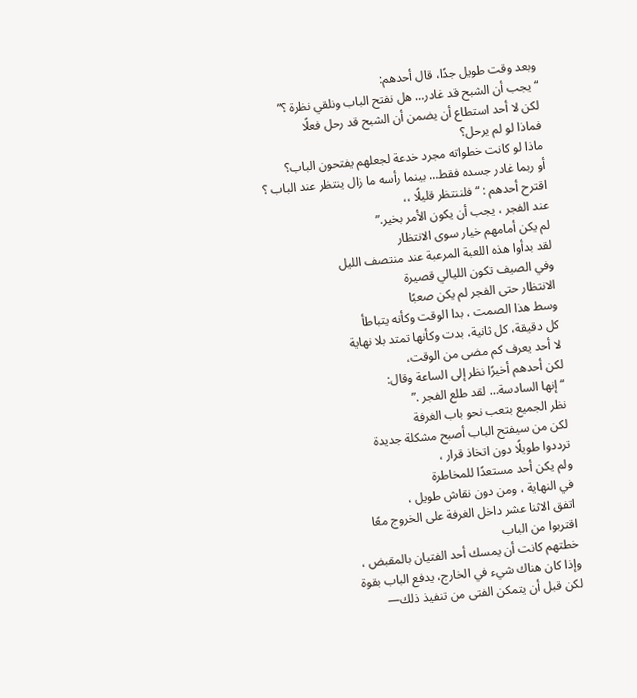وبعد وقت طويل جدًا، قال أحدهم:
“ يجب أن الشبح قد غادر… هل نفتح الباب ونلقي نظرة ؟”
لكن لا أحد استطاع أن يضمن أن الشبح قد رحل فعلًا
فماذا لو لم يرحل؟
ماذا لو كانت خطواته مجرد خدعة لجعلهم يفتحون الباب؟
أو ربما غادر جسده فقط… بينما رأسه ما زال ينتظر عند الباب ؟
اقترح أحدهم : “ فلننتظر قليلًا ،،
عند الفجر ، يجب أن يكون الأمر بخير.”
لم يكن أمامهم خيار سوى الانتظار
لقد بدأوا هذه اللعبة المرعبة عند منتصف الليل
وفي الصيف تكون الليالي قصيرة
الانتظار حتى الفجر لم يكن صعبًا
وسط هذا الصمت ، بدا الوقت وكأنه يتباطأ
كل دقيقة، كل ثانية، بدت وكأنها تمتد بلا نهاية
لا أحد يعرف كم مضى من الوقت،
لكن أحدهم أخيرًا نظر إلى الساعة وقال:
“ إنها السادسة… لقد طلع الفجر .”
نظر الجميع بتعب نحو باب الغرفة
لكن من سيفتح الباب أصبح مشكلة جديدة
ترددوا طويلًا دون اتخاذ قرار ،
ولم يكن أحد مستعدًا للمخاطرة
في النهاية ، ومن دون نقاش طويل ،
اتفق الاثنا عشر داخل الغرفة على الخروج معًا
اقتربوا من الباب
خطتهم كانت أن يمسك أحد الفتيان بالمقبض ،
وإذا كان هناك شيء في الخارج، يدفع الباب بقوة
لكن قبل أن يتمكن الفتى من تنفيذ ذلك—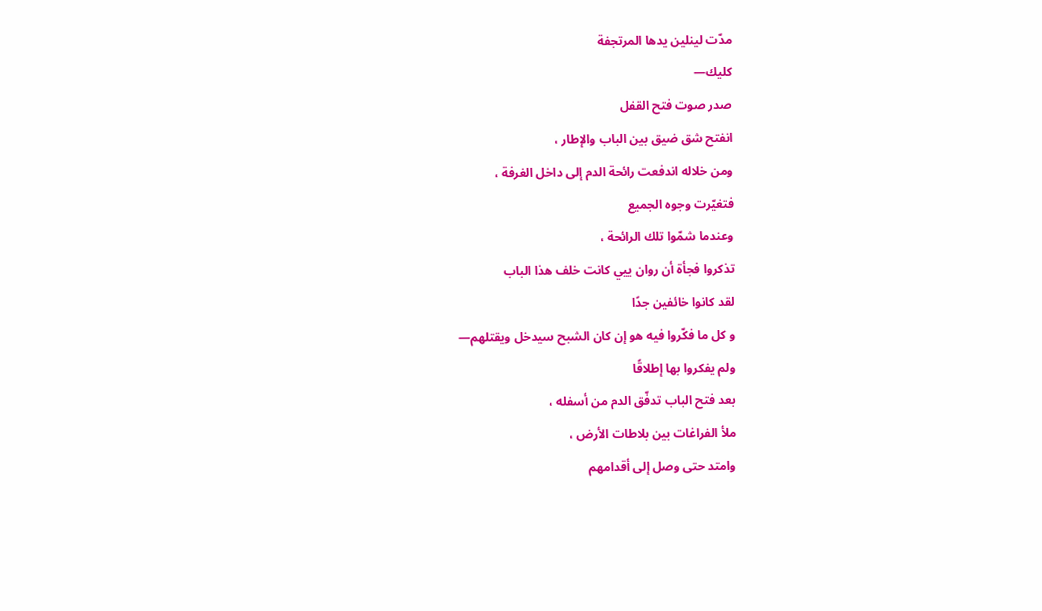مدّت لينلين يدها المرتجفة
كليك—
صدر صوت فتح القفل
انفتح شق ضيق بين الباب والإطار ،
ومن خلاله اندفعت رائحة الدم إلى داخل الغرفة ،
فتغيّرت وجوه الجميع
وعندما شمّوا تلك الرائحة ،
تذكروا فجأة أن روان ييي كانت خلف هذا الباب
لقد كانوا خائفين جدًا
و كل ما فكّروا فيه هو إن كان الشبح سيدخل ويقتلهم—
ولم يفكروا بها إطلاقًا
بعد فتح الباب تدفّق الدم من أسفله ،
ملأ الفراغات بين بلاطات الأرض ،
وامتد حتى وصل إلى أقدامهم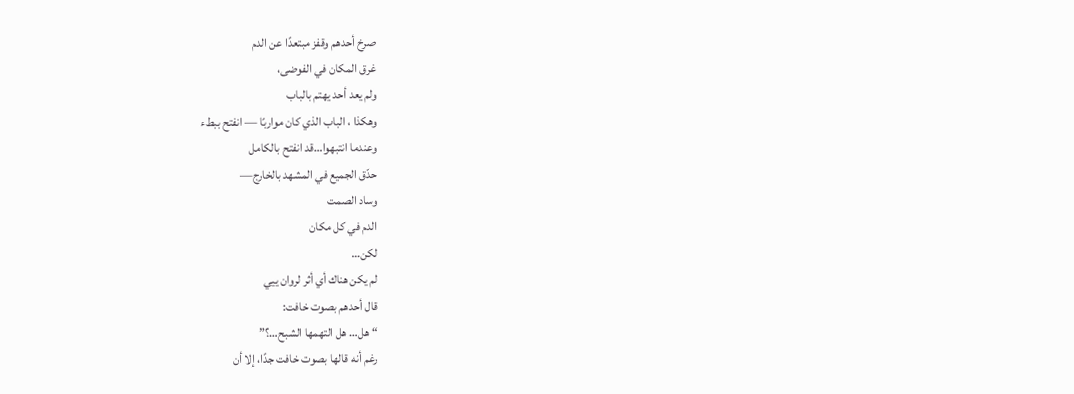صرخ أحدهم وقفز مبتعدًا عن الدم
غرق المكان في الفوضى،
ولم يعد أحد يهتم بالباب
وهكذا ، الباب الذي كان مواربًا — انفتح ببطء
وعندما انتبهوا…قد انفتح بالكامل
حدّق الجميع في المشهد بالخارج—
وساد الصمت
الدم في كل مكان
لكن…
لم يكن هناك أي أثر لروان ييي
قال أحدهم بصوت خافت:
“ هل… هل التهمها الشبح…؟”
رغم أنه قالها بصوت خافت جدًا، إلا أن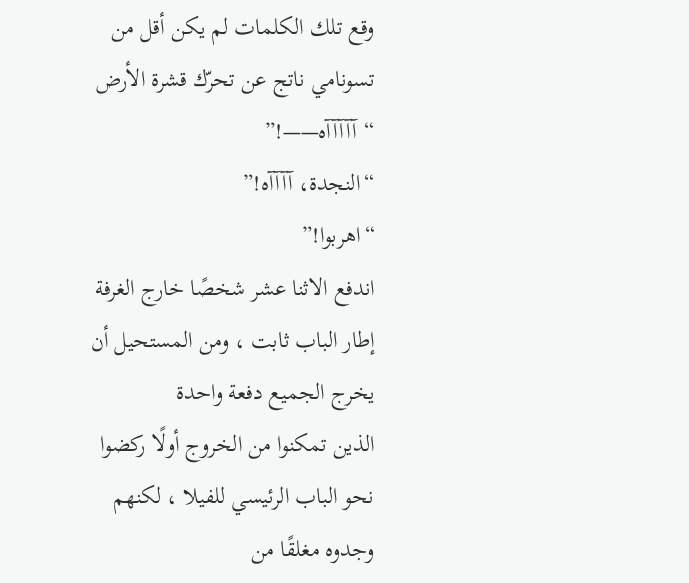وقع تلك الكلمات لم يكن أقل من تسونامي ناتج عن تحرّك قشرة الأرض
“آآآآآه——!”
“النجدة، آآآآه!”
“اهربوا!”
اندفع الاثنا عشر شخصًا خارج الغرفة
إطار الباب ثابت ، ومن المستحيل أن يخرج الجميع دفعة واحدة
الذين تمكنوا من الخروج أولًا ركضوا نحو الباب الرئيسي للفيلا ، لكنهم وجدوه مغلقًا من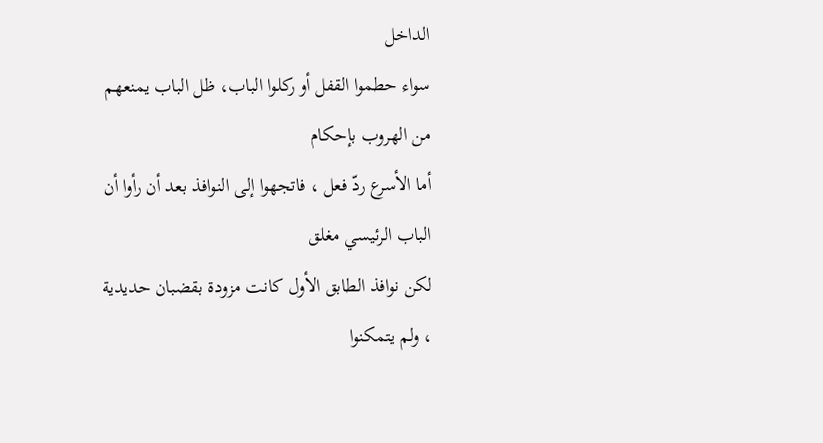الداخل
سواء حطموا القفل أو ركلوا الباب، ظل الباب يمنعهم من الهروب بإحكام
أما الأسرع ردّ فعل ، فاتجهوا إلى النوافذ بعد أن رأوا أن الباب الرئيسي مغلق
لكن نوافذ الطابق الأول كانت مزودة بقضبان حديدية ، ولم يتمكنوا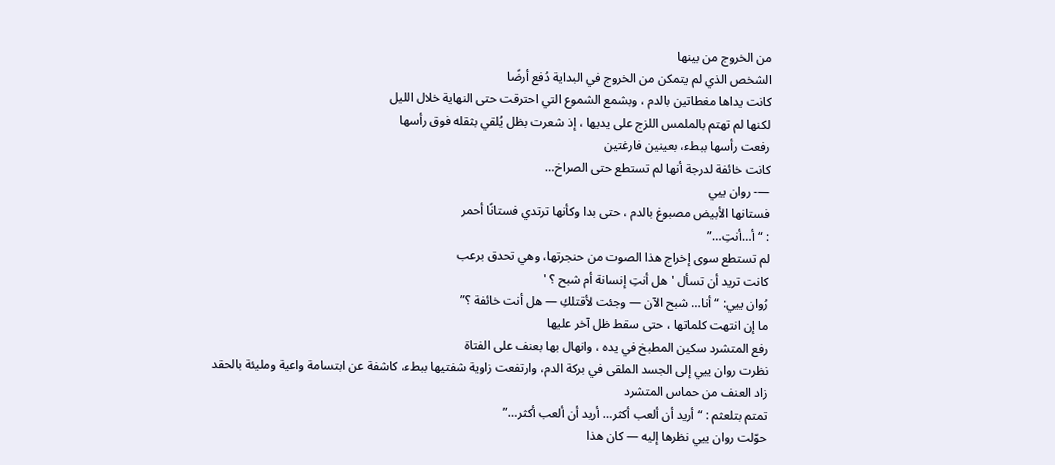من الخروج من بينها
الشخص الذي لم يتمكن من الخروج في البداية دُفع أرضًا
كانت يداها مغطاتين بالدم ، وبشمع الشموع التي احترقت حتى النهاية خلال الليل
لكنها لم تهتم بالملمس اللزج على يديها ، إذ شعرت بظل يُلقي بثقله فوق رأسها
رفعت رأسها ببطء، بعينين فارغتين
كانت خائفة لدرجة أنها لم تستطع حتى الصراخ…
—- روان ييي
فستانها الأبيض مصبوغ بالدم ، حتى بدا وكأنها ترتدي فستانًا أحمر
: “ أ…أنتِ…”
لم تستطع سوى إخراج هذا الصوت من حنجرتها، وهي تحدق برعب
كانت تريد أن تسأل ' هل أنتِ إنسانة أم شبح ؟ '
رُوان ييي: “ أنا… شبح الآن — وجئت لأقتلكِ — هل أنت خائفة ؟”
ما إن انتهت كلماتها ، حتى سقط ظل آخر عليها
رفع المتشرد سكين المطبخ في يده ، وانهال بها بعنف على الفتاة
نظرت روان ييي إلى الجسد الملقى في بركة الدم، وارتفعت زاوية شفتيها ببطء، كاشفة عن ابتسامة واعية ومليئة بالحقد
زاد العنف من حماس المتشرد
تمتم بتلعثم : “ أريد أن ألعب أكثر… أريد أن ألعب أكثر…”
حوّلت روان ييي نظرها إليه — كان هذا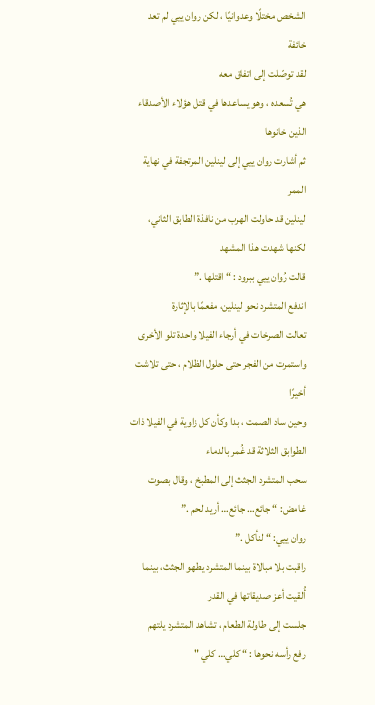الشخص مختلًا وعدوانيًا ، لكن روان ييي لم تعد خائفة
لقد توصّلت إلى اتفاق معه
هي تُسعده ، وهو يساعدها في قتل هؤلاء الأصدقاء الذين خانوها
ثم أشارت روان ييي إلى لينلين المرتجفة في نهاية الممر
لينلين قد حاولت الهرب من نافذة الطابق الثاني، لكنها شهدت هذا المشهد
قالت رُوان ييي ببرود : “ اقتلها .”
اندفع المتشرد نحو لينلين، مفعمًا بالإثارة
تعالت الصرخات في أرجاء الفيلا واحدة تلو الأخرى
واستمرت من الفجر حتى حلول الظلام ، حتى تلاشت أخيرًا
وحين ساد الصمت ، بدا وكأن كل زاوية في الفيلا ذات الطوابق الثلاثة قد غُمر بالدماء
سحب المتشرد الجثث إلى المطبخ ، وقال بصوت غامض: “ جائع… جائع… أريد لحم .”
روان ييي: “ لنأكل .”
راقبت بلا مبالاة بينما المتشرد يطهو الجثث، بينما أُلقيت أعز صديقاتها في القدر
جلست إلى طاولة الطعام ، تشاهد المتشرد يلتهم
رفع رأسه نحوها : “ كلي… كلي "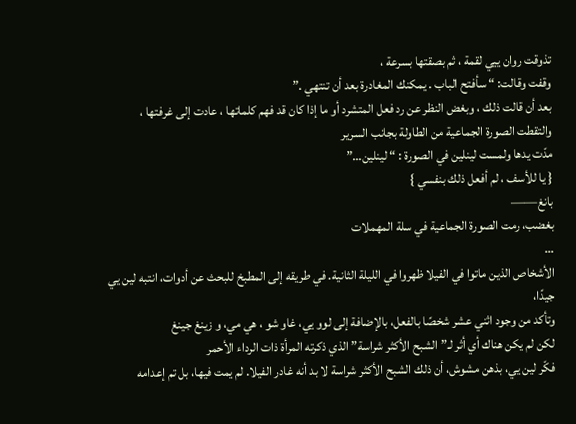تذوقت روان ييي لقمة ، ثم بصقتها بسرعة ،
وقفت وقالت: “ سأفتح الباب . يمكنك المغادرة بعد أن تنتهي .”
بعد أن قالت ذلك ، وبغض النظر عن رد فعل المتشرد أو ما إذا كان قد فهم كلماتها ، عادت إلى غرفتها ،
والتقطت الصورة الجماعية من الطاولة بجانب السرير
مدّت يدها ولمست لينلين في الصورة : “ لينلين…”
{ يا للأسف ، لم أفعل ذلك بنفسي }
بانغ——
بغضب، رمت الصورة الجماعية في سلة المهملات
…
الأشخاص الذين ماتوا في الفيلا ظهروا في الليلة الثانية. في طريقه إلى المطبخ للبحث عن أدوات، انتبه لين يي جيدًا،
وتأكد من وجود اثني عشر شخصًا بالفعل، بالإضافة إلى لوو يي، غاو شو ، هي مي، و زينغ جينغ
لكن لم يكن هناك أي أثر لـ”الشبح الأكثر شراسة” الذي ذكرته المرأة ذات الرداء الأحمر
فكّر لين يي، بذهن مشوش، أن ذلك الشبح الأكثر شراسة لا بد أنه غادر الفيلا. لم يمت فيها، بل تم إعدامه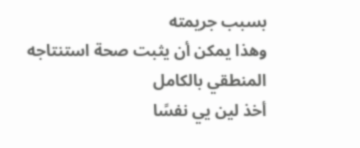بسبب جريمته
وهذا يمكن أن يثبت صحة استنتاجه المنطقي بالكامل
أخذ لين يي نفسًا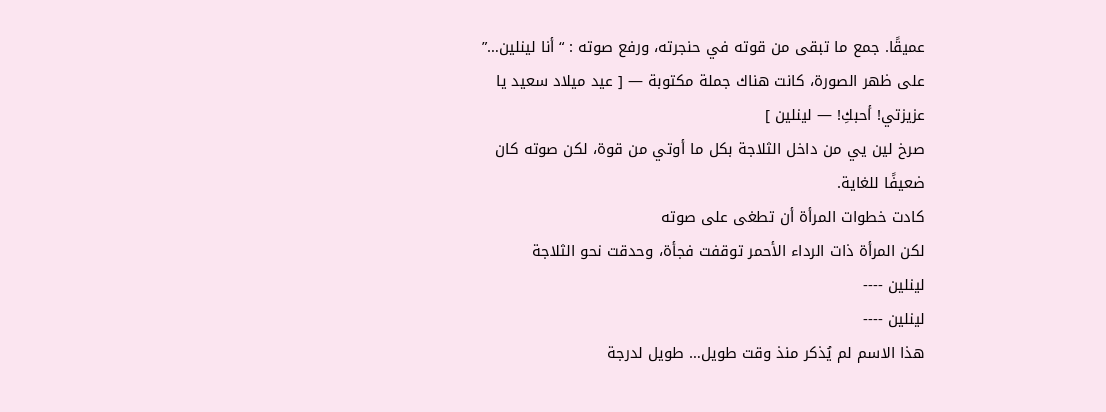عميقًا. جمع ما تبقى من قوته في حنجرته، ورفع صوته : “أنا لينلين…”
على ظهر الصورة، كانت هناك جملة مكتوبة — [ عيد ميلاد سعيد يا عزيزتي! أحبكِ! — لينلين ]
صرخ لين يي من داخل الثلاجة بكل ما أوتي من قوة، لكن صوته كان ضعيفًا للغاية.
كادت خطوات المرأة أن تطغى على صوته
لكن المرأة ذات الرداء الأحمر توقفت فجأة، وحدقت نحو الثلاجة
لينلين ----
لينلين ----
هذا الاسم لم يُذكر منذ وقت طويل… طويل لدرجة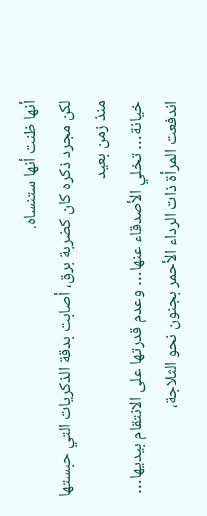أنها ظنت أنها ستنساه.
لكن مجرد ذكره كان كضربة برق، أصابت بدقة الذكريات التي حبستها منذ زمن بعيد
خيانة… تخلي الأصدقاء عنها… وعدم قدرتها على الانتقام بيديها…
اندفعت المرأة ذات الرداء الأحمر بجنون نحو الثلاجة،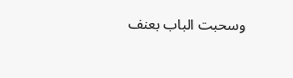وسحبت الباب بعنف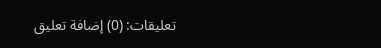تعليقات: (0) إضافة تعليق